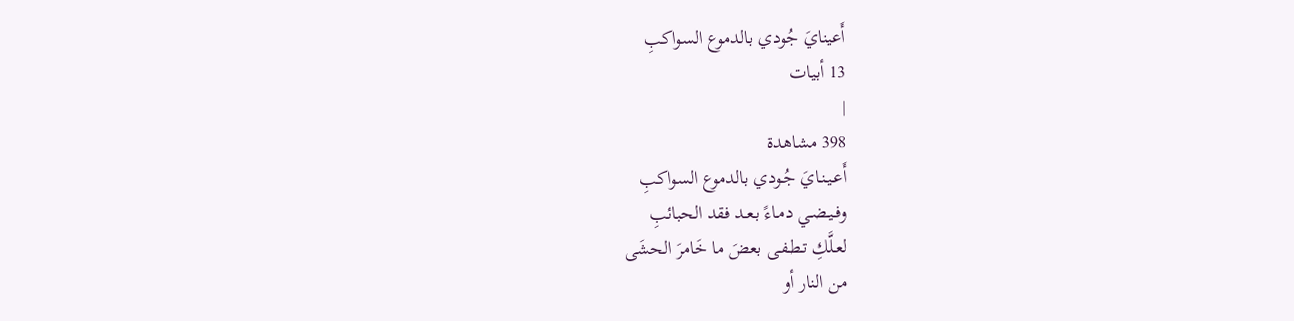أَعينايَ جُودي بالدموع السواكبِ
13 أبيات
|
398 مشاهدة
أَعـيـنـايَ جُـودي بالدموع السواكبِ
وفـيـضـي دمـاءً بـعـد فقد الحبائبِ
لعـلَّكِ تـطـفـى بعضَ ما خَامرَ الحشَى
من النار أو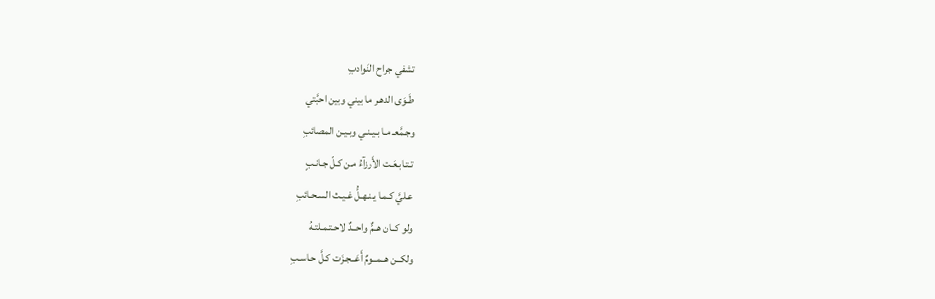تشفي جراح النَوادبِ
طَـوَى الدهـر ما بيني وبين احبَّتي
وجـمَّعـ مـا بـيـنـي وبـيـن المصائبِ
تـتـابـعَـت الأَرزآءُ مـن كـلّ جـانـبٍ
عـليَّ كـمـا يـنـهـلُّ غـيـث السـحـائبِ
ولو كــان هــمٌّ واحــدٌ لاحـتـمـلتـهُ
ولكــن هــمــومٌ أَعَــجـزَت كـلَّ حـاسـبِ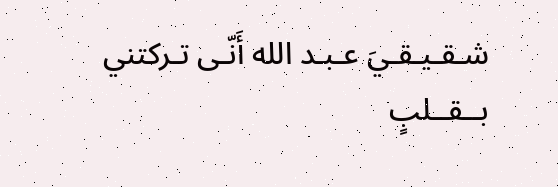شـقـيـقـيَ عـبـد الله أَنّـى تـركتني
بــقــلبٍ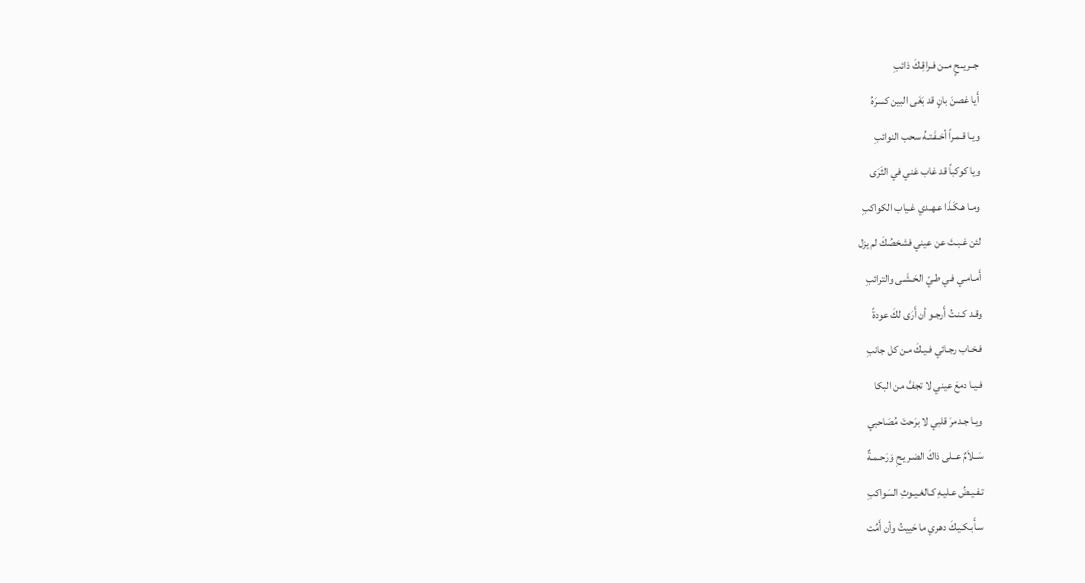جــريــحٍ مــن فـراقِـكَ ذائبِ
أَيا غصنَ بانٍ قد بَغَى البين كسرَهُ
ويـا قـمـراً أخـفَـتـهُ سحب النوائبِ
ويا كوكباً قد غاب عَني في الثَرَى
ومـا هـكَـذَا عـهـدي غـياب الكواكبِ
لئن غـبـتَ عن عيني فشخصُكَ لم يزل
أَمـامـي فـي طـيّ الحَـشَـى والترائبِ
وقـد كـنـتُ أَرجـو أن أَرَى لكَ عودةً
فـخـاب رجـائي فـيـكَ مـن كل جانبِ
فـيـا دمعَ عيني لا تجفَّ من البكا
ويـا جـدمرَ قلبي لا برَحتَ مُصَاحبي
سَــلاَمٌ عــلى ذاكَ الضـريـحِ وَرَحـمـةٌ
تـفـيـضُ عـليـهِ كـالغـيـوثِ السَواكبِ
سـأَبـكـيـكَ دهري ما حَييتُ وأن أَمُت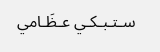سـتـبـكـي عـظَـامي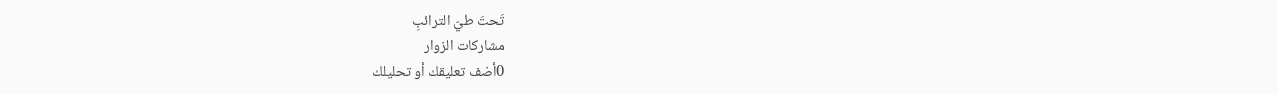تَحتَ طيّ الترائبِ
مشاركات الزوار
0أضف تعليقك أو تحليلك